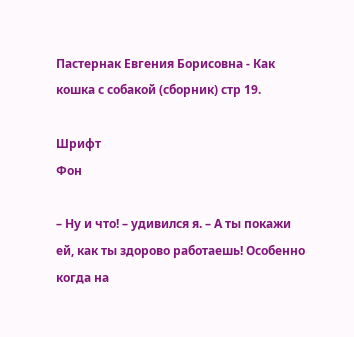Пастернак Евгения Борисовна - Как кошка с собакой (сборник) стр 19.

Шрифт
Фон

– Ну и что! – удивился я. – А ты покажи ей, как ты здорово работаешь! Особенно когда на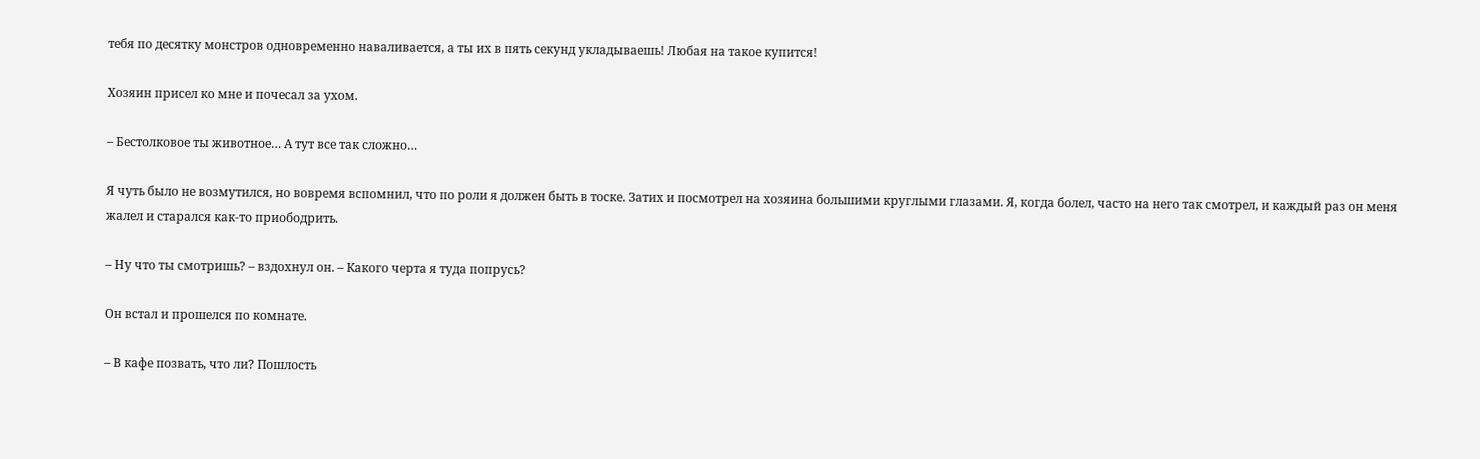тебя по десятку монстров одновременно наваливается, а ты их в пять секунд укладываешь! Любая на такое купится!

Хозяин присел ко мне и почесал за ухом.

– Бестолковое ты животное… А тут все так сложно…

Я чуть было не возмутился, но вовремя вспомнил, что по роли я должен быть в тоске. Затих и посмотрел на хозяина большими круглыми глазами. Я, когда болел, часто на него так смотрел, и каждый раз он меня жалел и старался как-то приободрить.

– Ну что ты смотришь? – вздохнул он. – Какого черта я туда попрусь?

Он встал и прошелся по комнате.

– В кафе позвать, что ли? Пошлость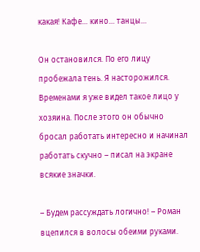какая! Кафе… кино… танцы…

Он остановился. По его лицу пробежала тень. Я насторожился. Временами я уже видел такое лицо у хозяина. После этого он обычно бросал работать интересно и начинал работать скучно – писал на экране всякие значки.

– Будем рассуждать логично! – Роман вцепился в волосы обеими руками.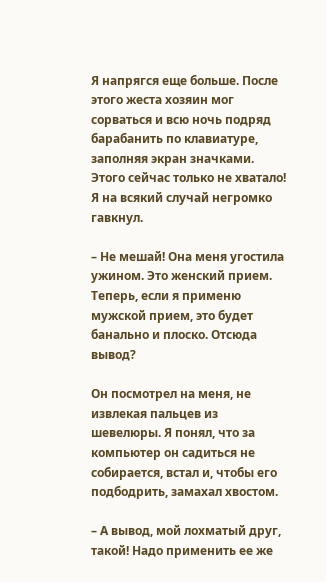Я напрягся еще больше. После этого жеста хозяин мог сорваться и всю ночь подряд барабанить по клавиатуре, заполняя экран значками. Этого сейчас только не хватало! Я на всякий случай негромко гавкнул.

– Не мешай! Она меня угостила ужином. Это женский прием. Теперь, если я применю мужской прием, это будет банально и плоско. Отсюда вывод?

Он посмотрел на меня, не извлекая пальцев из шевелюры. Я понял, что за компьютер он садиться не собирается, встал и, чтобы его подбодрить, замахал хвостом.

– А вывод, мой лохматый друг, такой! Надо применить ее же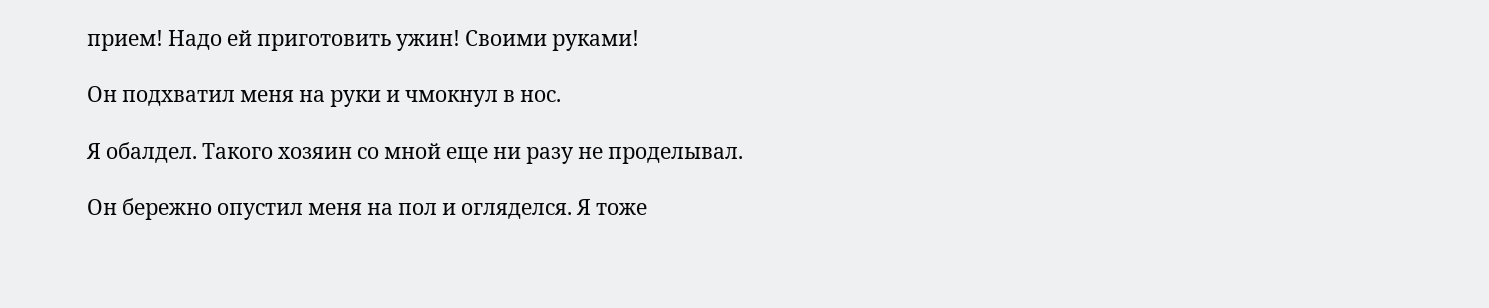прием! Надо ей приготовить ужин! Своими руками!

Он подхватил меня на руки и чмокнул в нос.

Я обалдел. Такого хозяин со мной еще ни разу не проделывал.

Он бережно опустил меня на пол и огляделся. Я тоже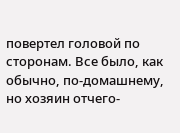повертел головой по сторонам. Все было, как обычно, по-домашнему, но хозяин отчего-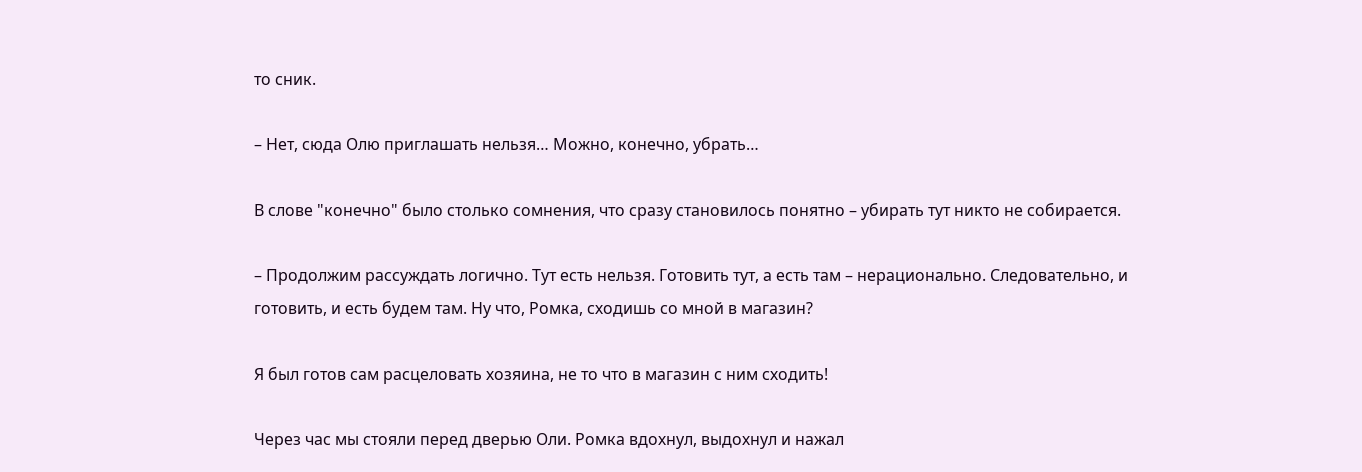то сник.

– Нет, сюда Олю приглашать нельзя… Можно, конечно, убрать…

В слове "конечно" было столько сомнения, что сразу становилось понятно – убирать тут никто не собирается.

– Продолжим рассуждать логично. Тут есть нельзя. Готовить тут, а есть там – нерационально. Следовательно, и готовить, и есть будем там. Ну что, Ромка, сходишь со мной в магазин?

Я был готов сам расцеловать хозяина, не то что в магазин с ним сходить!

Через час мы стояли перед дверью Оли. Ромка вдохнул, выдохнул и нажал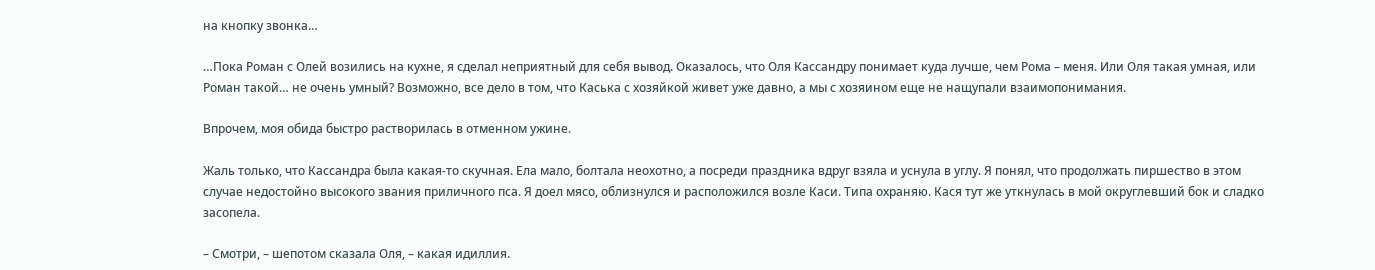на кнопку звонка…

…Пока Роман с Олей возились на кухне, я сделал неприятный для себя вывод. Оказалось, что Оля Кассандру понимает куда лучше, чем Рома – меня. Или Оля такая умная, или Роман такой… не очень умный? Возможно, все дело в том, что Каська с хозяйкой живет уже давно, а мы с хозяином еще не нащупали взаимопонимания.

Впрочем, моя обида быстро растворилась в отменном ужине.

Жаль только, что Кассандра была какая-то скучная. Ела мало, болтала неохотно, а посреди праздника вдруг взяла и уснула в углу. Я понял, что продолжать пиршество в этом случае недостойно высокого звания приличного пса. Я доел мясо, облизнулся и расположился возле Каси. Типа охраняю. Кася тут же уткнулась в мой округлевший бок и сладко засопела.

– Смотри, – шепотом сказала Оля, – какая идиллия.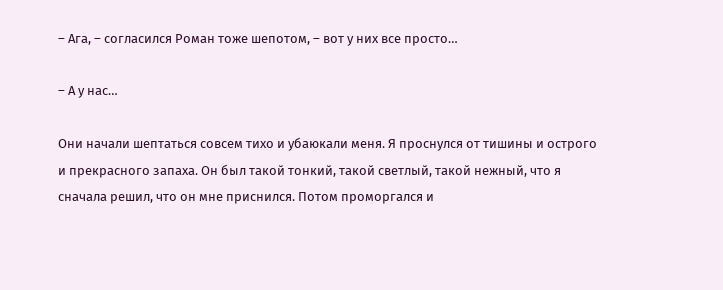– Ага, – согласился Роман тоже шепотом, – вот у них все просто…

– А у нас…

Они начали шептаться совсем тихо и убаюкали меня. Я проснулся от тишины и острого и прекрасного запаха. Он был такой тонкий, такой светлый, такой нежный, что я сначала решил, что он мне приснился. Потом проморгался и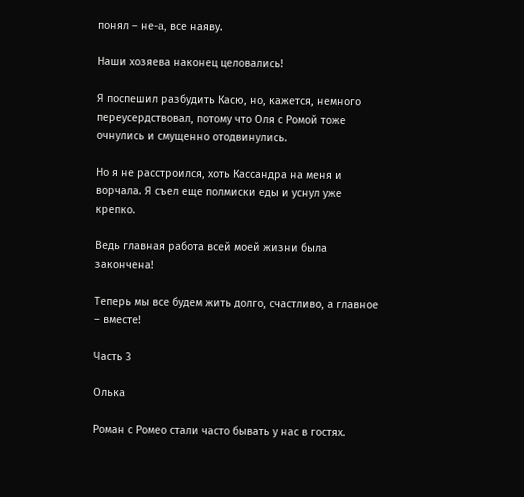понял – не-a, все наяву.

Наши хозяева наконец целовались!

Я поспешил разбудить Касю, но, кажется, немного переусердствовал, потому что Оля с Ромой тоже очнулись и смущенно отодвинулись.

Но я не расстроился, хоть Кассандра на меня и ворчала. Я съел еще полмиски еды и уснул уже крепко.

Ведь главная работа всей моей жизни была закончена!

Теперь мы все будем жить долго, счастливо, а главное – вместе!

Часть 3

Олька

Роман с Ромео стали часто бывать у нас в гостях.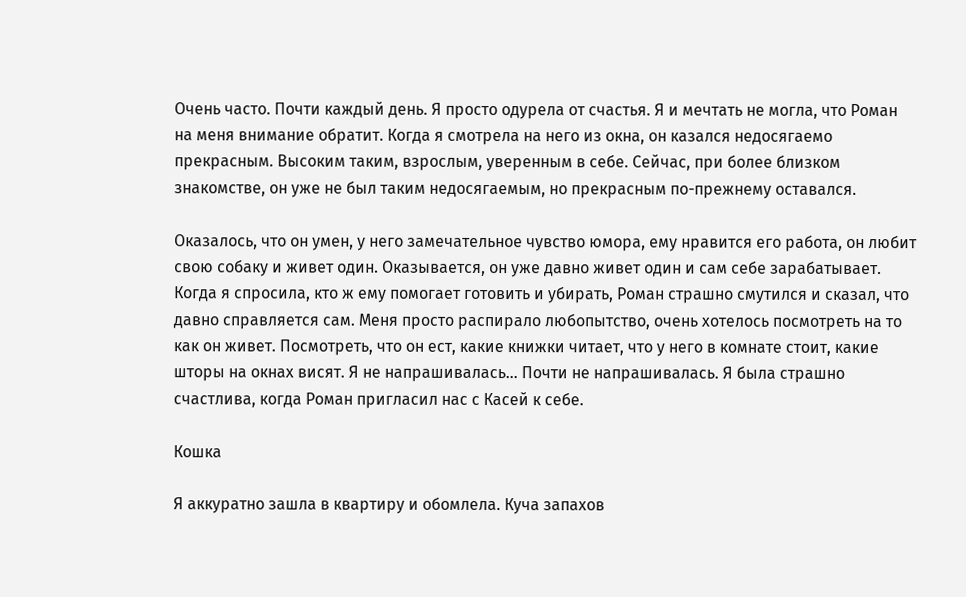Очень часто. Почти каждый день. Я просто одурела от счастья. Я и мечтать не могла, что Роман на меня внимание обратит. Когда я смотрела на него из окна, он казался недосягаемо прекрасным. Высоким таким, взрослым, уверенным в себе. Сейчас, при более близком знакомстве, он уже не был таким недосягаемым, но прекрасным по-прежнему оставался.

Оказалось, что он умен, у него замечательное чувство юмора, ему нравится его работа, он любит свою собаку и живет один. Оказывается, он уже давно живет один и сам себе зарабатывает. Когда я спросила, кто ж ему помогает готовить и убирать, Роман страшно смутился и сказал, что давно справляется сам. Меня просто распирало любопытство, очень хотелось посмотреть на то как он живет. Посмотреть, что он ест, какие книжки читает, что у него в комнате стоит, какие шторы на окнах висят. Я не напрашивалась… Почти не напрашивалась. Я была страшно счастлива, когда Роман пригласил нас с Касей к себе.

Кошка

Я аккуратно зашла в квартиру и обомлела. Куча запахов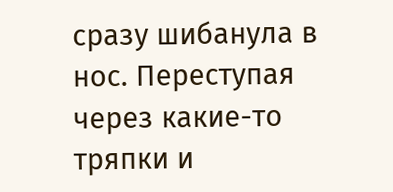сразу шибанула в нос. Переступая через какие-то тряпки и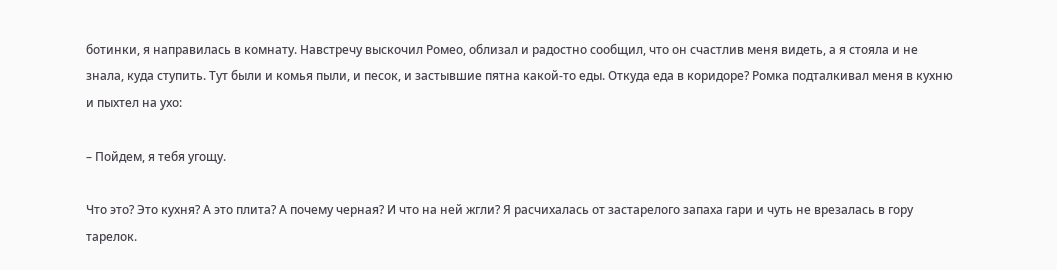ботинки, я направилась в комнату. Навстречу выскочил Ромео, облизал и радостно сообщил, что он счастлив меня видеть, а я стояла и не знала, куда ступить. Тут были и комья пыли, и песок, и застывшие пятна какой-то еды. Откуда еда в коридоре? Ромка подталкивал меня в кухню и пыхтел на ухо:

– Пойдем, я тебя угощу.

Что это? Это кухня? А это плита? А почему черная? И что на ней жгли? Я расчихалась от застарелого запаха гари и чуть не врезалась в гору тарелок.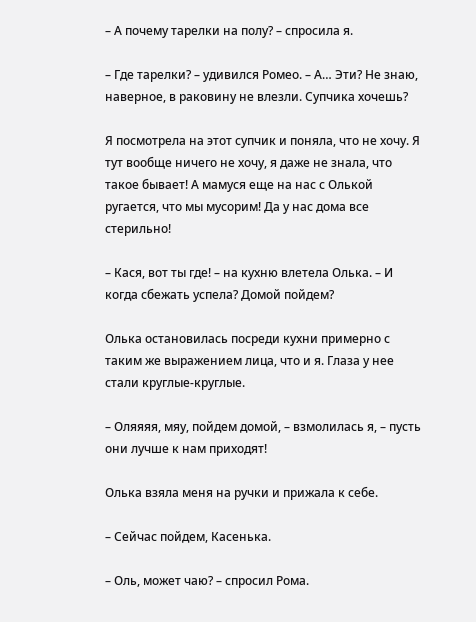– А почему тарелки на полу? – спросила я.

– Где тарелки? – удивился Ромео. – А… Эти? Не знаю, наверное, в раковину не влезли. Супчика хочешь?

Я посмотрела на этот супчик и поняла, что не хочу. Я тут вообще ничего не хочу, я даже не знала, что такое бывает! А мамуся еще на нас с Олькой ругается, что мы мусорим! Да у нас дома все стерильно!

– Кася, вот ты где! – на кухню влетела Олька. – И когда сбежать успела? Домой пойдем?

Олька остановилась посреди кухни примерно с таким же выражением лица, что и я. Глаза у нее стали круглые-круглые.

– Оляяяя, мяу, пойдем домой, – взмолилась я, – пусть они лучше к нам приходят!

Олька взяла меня на ручки и прижала к себе.

– Сейчас пойдем, Касенька.

– Оль, может чаю? – спросил Рома.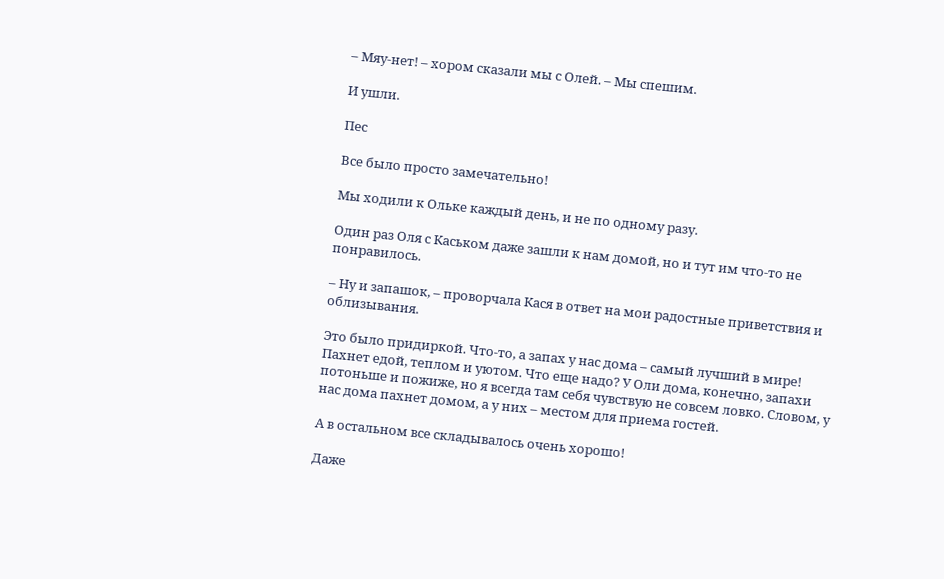– Мяу-нет! – хором сказали мы с Олей. – Мы спешим.

И ушли.

Пес

Все было просто замечательно!

Мы ходили к Ольке каждый день, и не по одному разу.

Один раз Оля с Каськом даже зашли к нам домой, но и тут им что-то не понравилось.

– Ну и запашок, – проворчала Кася в ответ на мои радостные приветствия и облизывания.

Это было придиркой. Что-то, а запах у нас дома – самый лучший в мире! Пахнет едой, теплом и уютом. Что еще надо? У Оли дома, конечно, запахи потоньше и пожиже, но я всегда там себя чувствую не совсем ловко. Словом, у нас дома пахнет домом, а у них – местом для приема гостей.

А в остальном все складывалось очень хорошо!

Даже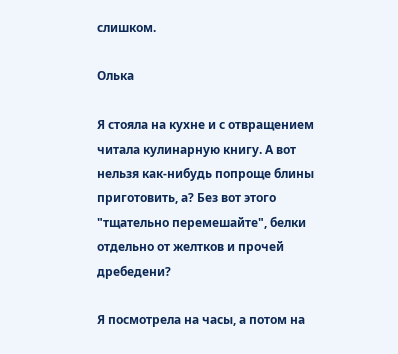слишком.

Олька

Я стояла на кухне и с отвращением читала кулинарную книгу. А вот нельзя как-нибудь попроще блины приготовить, а? Без вот этого "тщательно перемешайте", белки отдельно от желтков и прочей дребедени?

Я посмотрела на часы, а потом на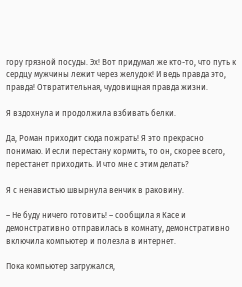гору грязной посуды. Эх! Вот придумал же кто-то, что путь к сердцу мужчины лежит через желудок! И ведь правда это, правда! Отвратительная, чудовищная правда жизни.

Я вздохнула и продолжила взбивать белки.

Да, Роман приходит сюда пожрать! Я это прекрасно понимаю. И если перестану кормить, то он, скорее всего, перестанет приходить. И что мне с этим делать?

Я с ненавистью швырнула венчик в раковину.

– Не буду ничего готовить! – сообщила я Касе и демонстративно отправилась в комнату, демонстративно включила компьютер и полезла в интернет.

Пока компьютер загружался,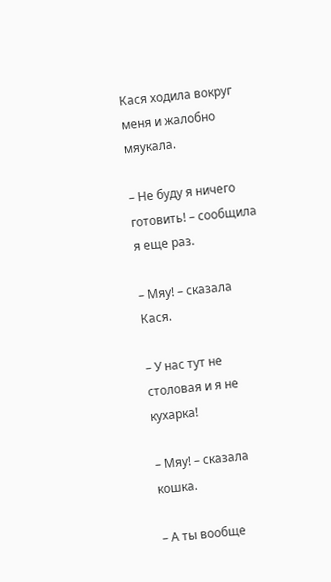Кася ходила вокруг меня и жалобно мяукала.

– Не буду я ничего готовить! – сообщила я еще раз.

– Мяу! – сказала Кася.

– У нас тут не столовая и я не кухарка!

– Мяу! – сказала кошка.

– А ты вообще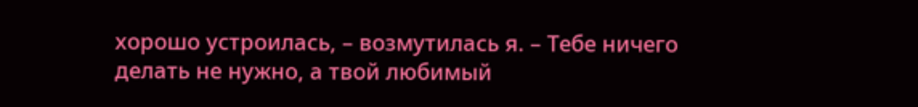хорошо устроилась, – возмутилась я. – Тебе ничего делать не нужно, а твой любимый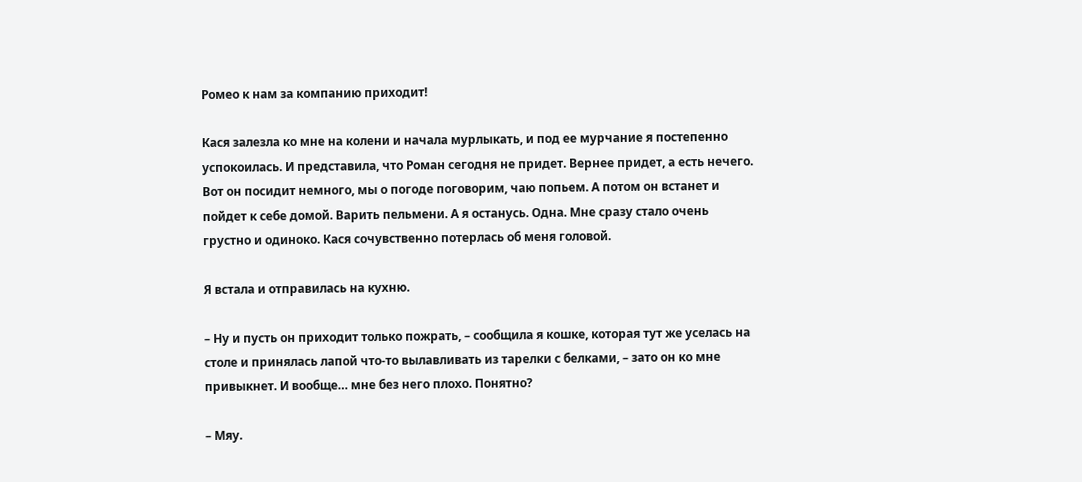Ромео к нам за компанию приходит!

Кася залезла ко мне на колени и начала мурлыкать, и под ее мурчание я постепенно успокоилась. И представила, что Роман сегодня не придет. Вернее придет, а есть нечего. Вот он посидит немного, мы о погоде поговорим, чаю попьем. А потом он встанет и пойдет к себе домой. Варить пельмени. А я останусь. Одна. Мне сразу стало очень грустно и одиноко. Кася сочувственно потерлась об меня головой.

Я встала и отправилась на кухню.

– Ну и пусть он приходит только пожрать, – сообщила я кошке, которая тут же уселась на столе и принялась лапой что-то вылавливать из тарелки с белками, – зато он ко мне привыкнет. И вообще… мне без него плохо. Понятно?

– Мяу.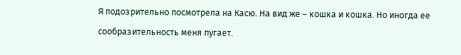Я подозрительно посмотрела на Касю. На вид же – кошка и кошка. Но иногда ее сообразительность меня пугает.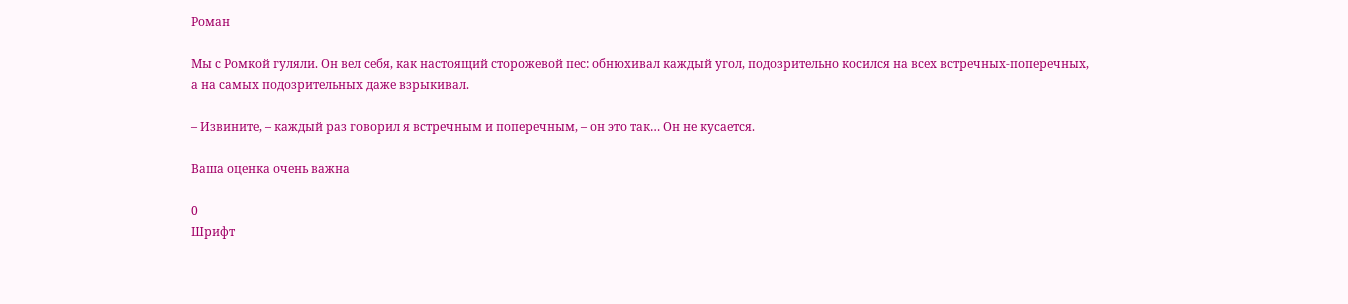Роман

Мы с Ромкой гуляли. Он вел себя, как настоящий сторожевой пес: обнюхивал каждый угол, подозрительно косился на всех встречных-поперечных, а на самых подозрительных даже взрыкивал.

– Извините, – каждый раз говорил я встречным и поперечным, – он это так… Он не кусается.

Ваша оценка очень важна

0
Шрифт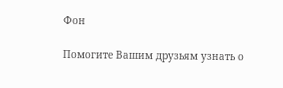Фон

Помогите Вашим друзьям узнать о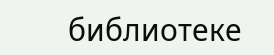библиотеке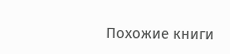Похожие книги